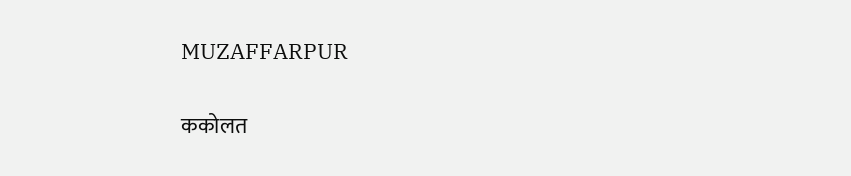MUZAFFARPUR

ककोलत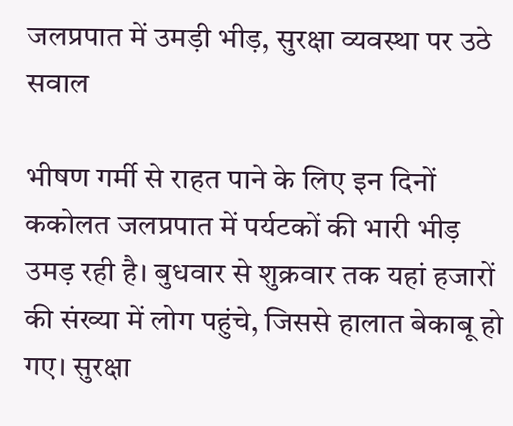जलप्रपात में उमड़ी भीड़, सुरक्षा व्यवस्था पर उठे सवाल

भीषण गर्मी से राहत पाने के लिए इन दिनों ककोलत जलप्रपात में पर्यटकों की भारी भीड़ उमड़ रही है। बुधवार से शुक्रवार तक यहां हजारों की संख्या में लोग पहुंचे, जिससे हालात बेकाबू हो गए। सुरक्षा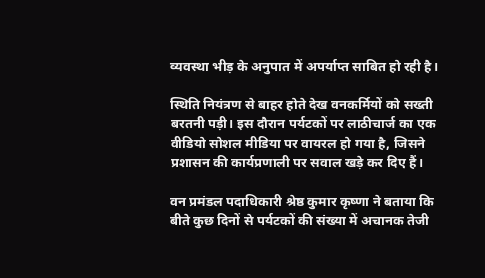व्यवस्था भीड़ के अनुपात में अपर्याप्त साबित हो रही है।

स्थिति नियंत्रण से बाहर होते देख वनकर्मियों को सख्ती बरतनी पड़ी। इस दौरान पर्यटकों पर लाठीचार्ज का एक वीडियो सोशल मीडिया पर वायरल हो गया है, जिसने प्रशासन की कार्यप्रणाली पर सवाल खड़े कर दिए हैं।

वन प्रमंडल पदाधिकारी श्रेष्ठ कुमार कृष्णा ने बताया कि बीते कुछ दिनों से पर्यटकों की संख्या में अचानक तेजी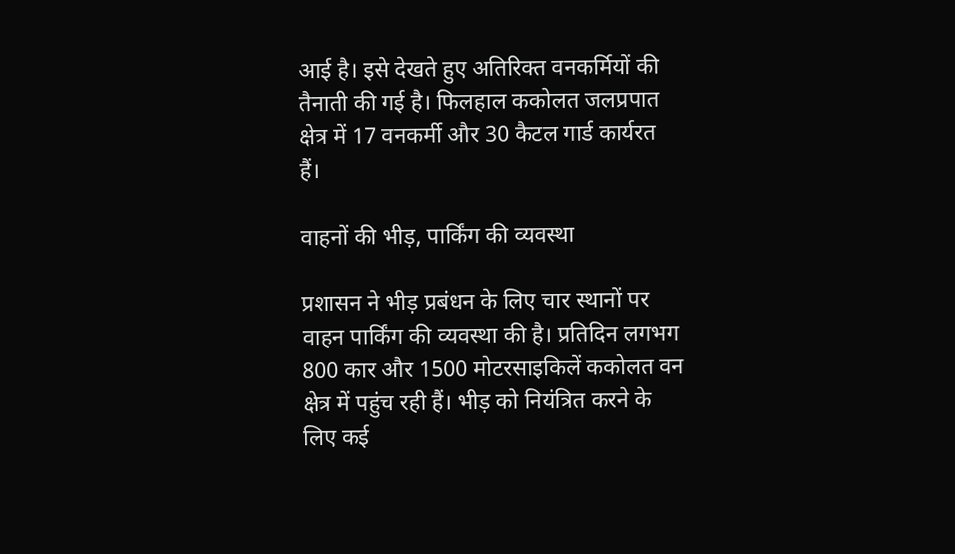आई है। इसे देखते हुए अतिरिक्त वनकर्मियों की तैनाती की गई है। फिलहाल ककोलत जलप्रपात क्षेत्र में 17 वनकर्मी और 30 कैटल गार्ड कार्यरत हैं।

वाहनों की भीड़, पार्किंग की व्यवस्था

प्रशासन ने भीड़ प्रबंधन के लिए चार स्थानों पर वाहन पार्किंग की व्यवस्था की है। प्रतिदिन लगभग 800 कार और 1500 मोटरसाइकिलें ककोलत वन क्षेत्र में पहुंच रही हैं। भीड़ को नियंत्रित करने के लिए कई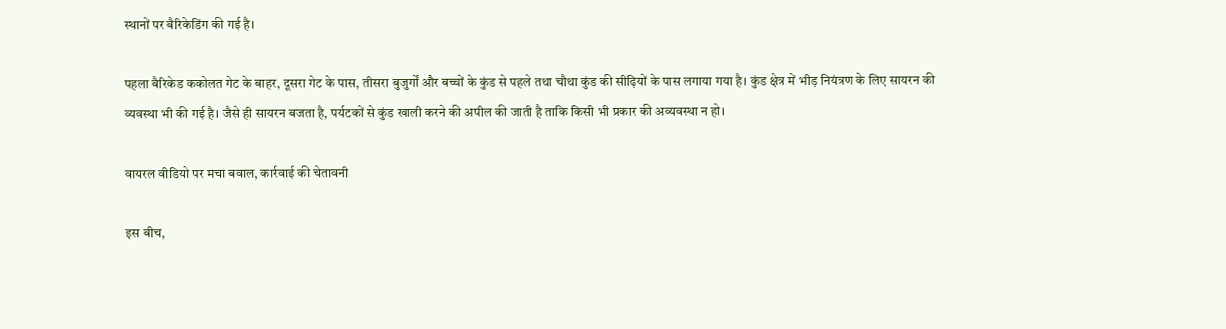स्थानों पर बैरिकेडिंग की गई है।

पहला बैरिकेड ककोलत गेट के बाहर, दूसरा गेट के पास, तीसरा बुजुर्गों और बच्चों के कुंड से पहले तथा चौथा कुंड की सीढ़ियों के पास लगाया गया है। कुंड क्षेत्र में भीड़ नियंत्रण के लिए सायरन की व्यवस्था भी की गई है। जैसे ही सायरन बजता है, पर्यटकों से कुंड खाली करने की अपील की जाती है ताकि किसी भी प्रकार की अव्यवस्था न हो।

वायरल वीडियो पर मचा बवाल, कार्रवाई की चेतावनी

इस बीच,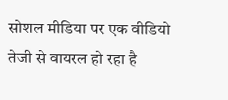सोशल मीडिया पर एक वीडियो तेजी से वायरल हो रहा है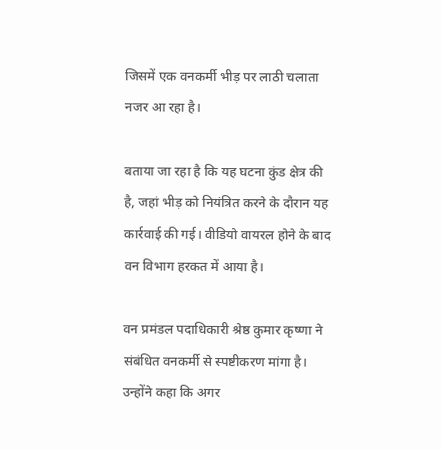जिसमें एक वनकर्मी भीड़ पर लाठी चलाता नजर आ रहा है।

बताया जा रहा है कि यह घटना कुंड क्षेत्र की है, जहां भीड़ को नियंत्रित करने के दौरान यह कार्रवाई की गई। वीडियो वायरल होने के बाद वन विभाग हरकत में आया है।

वन प्रमंडल पदाधिकारी श्रेष्ठ कुमार कृष्णा ने संबंधित वनकर्मी से स्पष्टीकरण मांगा है। उन्होंने कहा कि अगर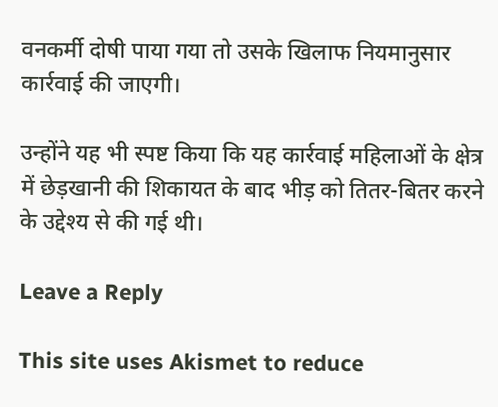वनकर्मी दोषी पाया गया तो उसके खिलाफ नियमानुसार कार्रवाई की जाएगी।

उन्होंने यह भी स्पष्ट किया कि यह कार्रवाई महिलाओं के क्षेत्र में छेड़खानी की शिकायत के बाद भीड़ को तितर-बितर करने के उद्देश्य से की गई थी।

Leave a Reply

This site uses Akismet to reduce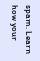spam. Learn how your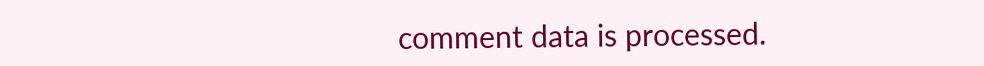comment data is processed.